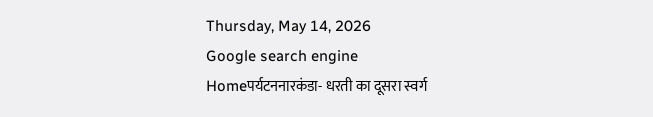Thursday, May 14, 2026
Google search engine
Homeपर्यटननारकंडा- धरती का दूसरा स्वर्ग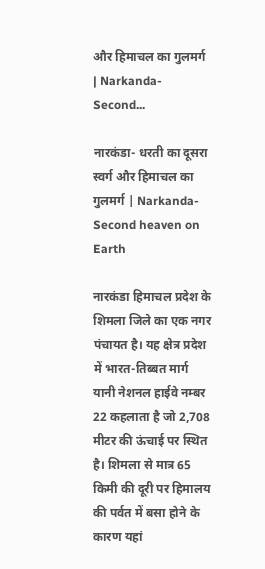और हिमाचल का गुलमर्ग | Narkanda- Second...

नारकंडा- धरती का दूसरा स्वर्ग और हिमाचल का गुलमर्ग | Narkanda- Second heaven on Earth

नारकंडा हिमाचल प्रदेश के शिमला जिले का एक नगर पंचायत है। यह क्षेत्र प्रदेश में भारत-तिब्बत मार्ग यानी नेशनल हाईवे नम्बर 22 कहलाता है जो 2,708 मीटर की ऊंचाई पर स्थित है। शिमला से मात्र 65 किमी की दूरी पर हिमालय की पर्वत में बसा होने के कारण यहां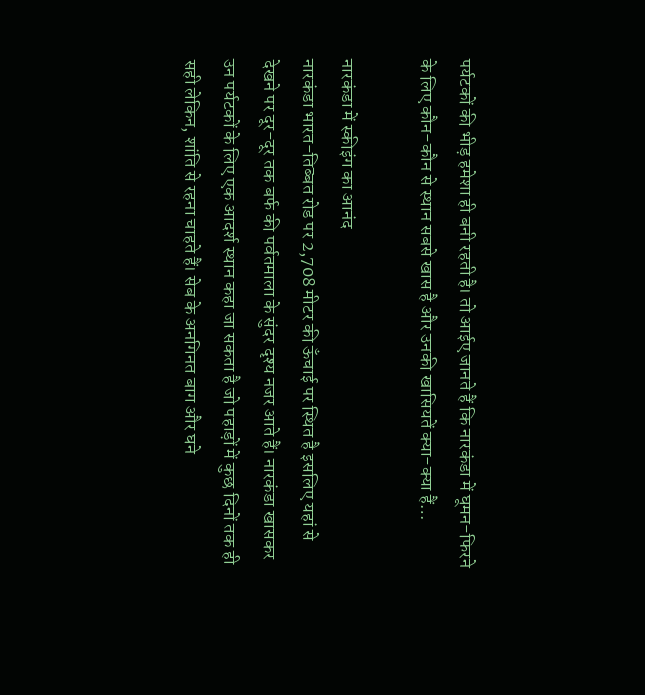पर्यटकों की भीड़ हमेशा ही बनी रहती है। तो आईए जानते हैं कि नारकंडा में घूमन-फिरने के लिए कौन-कौन से स्थान सबसे खास है और उनकी खासियतें क्या-क्या हैं…

नारकंडा में स्कीइंग का आनंद
नारकंडा भारत-तिब्बत रोड पर 2,708 मीटर की ऊँचाई पर स्थित है इसलिए यहां से देखने पर दूर-दूर तक बर्फ की पर्वतमाला के सुंदर दृश्य नजर आते हैं। नारकंडा खासकर उन पर्यटकों के लिए एक आदर्श स्थान कहा जा सकता है जो पहाड़ों में कुछ दिनों तक ही सही लेकिन, शांति से रहना चाहते हैं। सेब के अनगिनत बाग और घने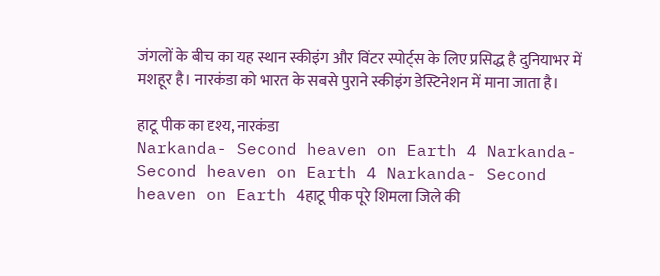जंगलों के बीच का यह स्थान स्कीइंग और विंटर स्पोर्ट्स के लिए प्रसिद्ध है दुनियाभर में मशहूर है। नारकंडा को भारत के सबसे पुराने स्कीइंग डेस्टिनेशन में माना जाता है।

हाटू पीक का दृश्य, नारकंडा
Narkanda- Second heaven on Earth 4 Narkanda- Second heaven on Earth 4 Narkanda- Second heaven on Earth 4हाटू पीक पूरे शिमला जिले की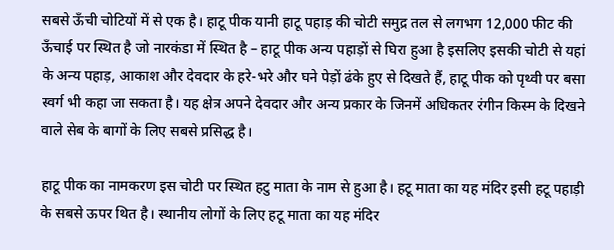सबसे ऊँची चोटियों में से एक है। हाटू पीक यानी हाटू पहाड़ की चोटी समुद्र तल से लगभग 12,000 फीट की ऊँचाई पर स्थित है जो नारकंडा में स्थित है – हाटू पीक अन्य पहाड़ों से घिरा हुआ है इसलिए इसकी चोटी से यहां के अन्य पहाड़, आकाश और देवदार के हरे-भरे और घने पेड़ों ढंके हुए से दिखते हैं, हाटू पीक को पृथ्वी पर बसा स्वर्ग भी कहा जा सकता है। यह क्षेत्र अपने देवदार और अन्य प्रकार के जिनमें अधिकतर रंगीन किस्म के दिखने वाले सेब के बागों के लिए सबसे प्रसिद्ध है।

हाटू पीक का नामकरण इस चोटी पर स्थित हटु माता के नाम से हुआ है। हटू माता का यह मंदिर इसी हटू पहाड़ी के सबसे ऊपर थित है। स्थानीय लोगों के लिए हटू माता का यह मंदिर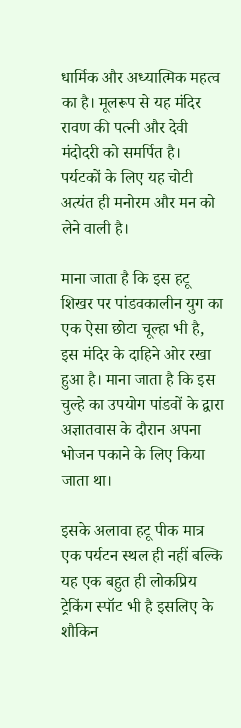धार्मिक और अध्यात्मिक महत्व का है। मूलरूप से यह मंदिर रावण की पत्नी और देवी मंदोदरी को समर्पित है। पर्यटकों के लिए यह चोटी अत्यंत ही मनोरम और मन को लेने वाली है।

माना जाता है कि इस हटू शिखर पर पांडवकालीन युग का एक ऐसा छोटा चूल्हा भी है, इस मंदिर के दाहिने ओर रखा हुआ है। माना जाता है कि इस चुल्हे का उपयोग पांडवों के द्वारा अज्ञातवास के दौरान अपना भोजन पकाने के लिए किया जाता था।

इसके अलावा हटू पीक मात्र एक पर्यटन स्थल ही नहीं बल्कि यह एक बहुत ही लोकप्रिय ट्रेकिंग स्पॉट भी है इसलिए के शौकिन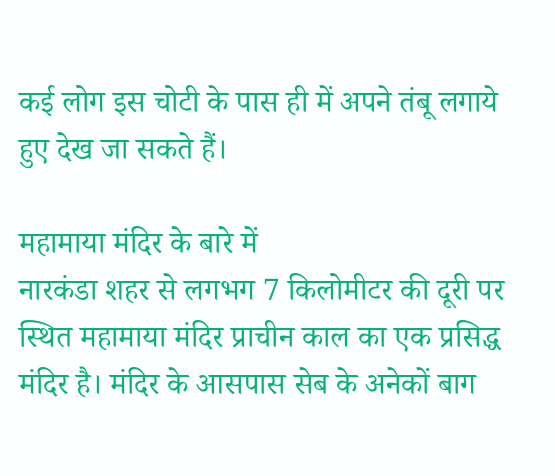कई लोग इस चोटी के पास ही में अपने तंबू लगाये हुए देख जा सकते हैं।

महामाया मंदिर के बारे में
नारकंडा शहर से लगभग 7 किलोमीटर की दूरी पर स्थित महामाया मंदिर प्राचीन काल का एक प्रसिद्ध मंदिर है। मंदिर के आसपास सेब के अनेकों बाग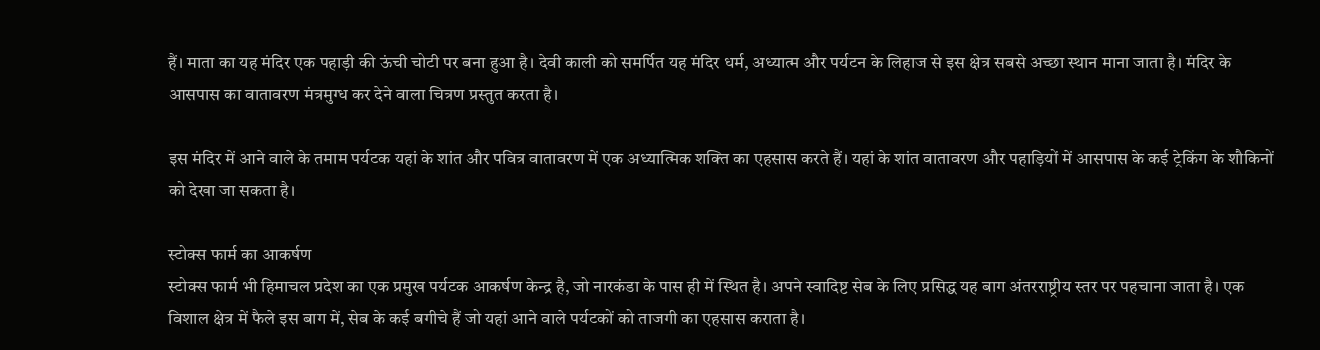हैं। माता का यह मंदिर एक पहाड़ी की ऊंची चोटी पर बना हुआ है। देवी काली को समर्पित यह मंदिर धर्म, अध्यात्म और पर्यटन के लिहाज से इस क्षेत्र सबसे अच्छा स्थान माना जाता है। मंदिर के आसपास का वातावरण मंत्रमुग्ध कर देने वाला चित्रण प्रस्तुत करता है।

इस मंदिर में आने वाले के तमाम पर्यटक यहां के शांत और पवित्र वातावरण में एक अध्यात्मिक शक्ति का एहसास करते हैं। यहां के शांत वातावरण और पहाड़ियों में आसपास के कई ट्रेकिंग के शौकिनों को देखा जा सकता है।

स्टोक्स फार्म का आकर्षण
स्टोक्स फार्म भी हिमाचल प्रदेश का एक प्रमुख पर्यटक आकर्षण केन्द्र है, जो नारकंडा के पास ही में स्थित है। अपने स्वादिष्ट सेब के लिए प्रसिद्ध यह बाग अंतरराष्ट्रीय स्तर पर पहचाना जाता है। एक विशाल क्षेत्र में फैले इस बाग में, सेब के कई बगीचे हैं जो यहां आने वाले पर्यटकों को ताजगी का एहसास कराता है।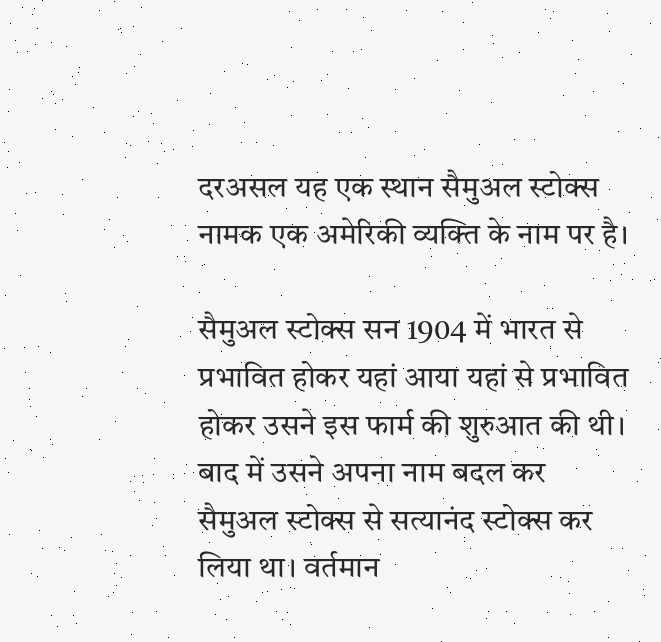दरअसल यह एक स्थान सैमुअल स्टोक्स नामक एक अमेरिकी व्यक्ति के नाम पर है।

सैमुअल स्टोक्स सन 1904 में भारत से प्रभावित होकर यहां आया यहां से प्रभावित होकर उसने इस फार्म की शुरुआत की थी। बाद में उसने अपना नाम बदल कर सैमुअल स्टोक्स से सत्यानंद स्टोक्स कर लिया था। वर्तमान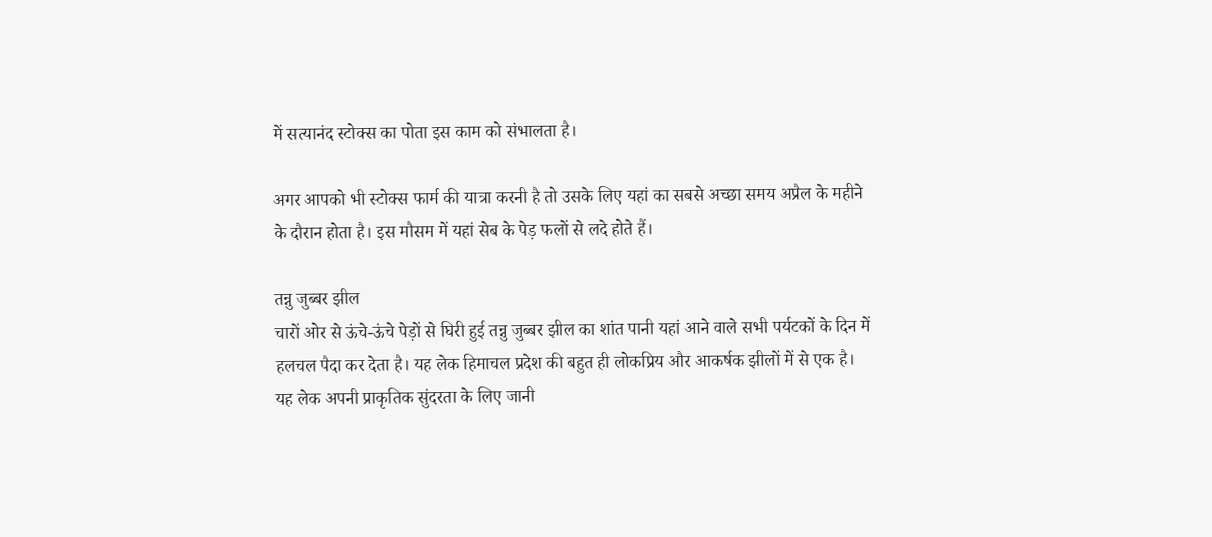में सत्यानंद स्टोक्स का पोता इस काम को संभालता है।

अगर आपको भी स्टोक्स फार्म की यात्रा करनी है तो उसके लिए यहां का सबसे अच्छा समय अप्रैल के महीने के दौरान होता है। इस मौसम में यहां सेब के पेड़ फलों से लदे होते हैं।

तन्नु जुब्बर झील
चारों ओर से ऊंचे-ऊंचे पेड़ों से घिरी हुई तन्नु जुब्बर झील का शांत पानी यहां आने वाले सभी पर्यटकों के दिन में हलचल पैदा कर देता है। यह लेक हिमाचल प्रदेश की बहुत ही लोकप्रिय और आकर्षक झीलों में से एक है। यह लेक अपनी प्राकृतिक सुंदरता के लिए जानी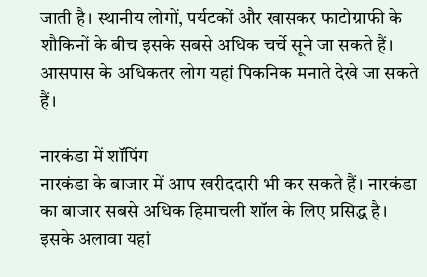जाती है। स्थानीय लोगों, पर्यटकों और खासकर फाटोग्राफी के शौकिनों के बीच इसके सबसे अधिक चर्चे सूने जा सकते हैं। आसपास के अधिकतर लोग यहां पिकनिक मनाते देखे जा सकते हैं।

नारकंडा में शॉपिंग
नारकंडा के बाजार में आप खरीददारी भी कर सकते हैं। नारकंडा का बाजार सबसे अधिक हिमाचली शॉल के लिए प्रसिद्ध है। इसके अलावा यहां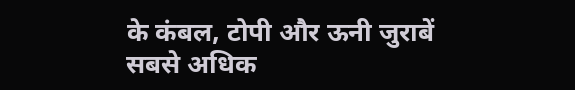के कंबल, टोपी और ऊनी जुराबें सबसे अधिक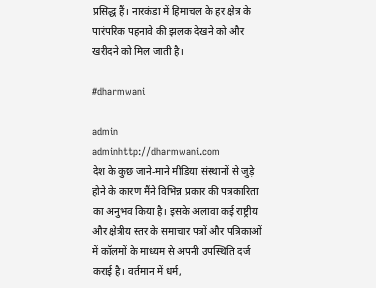प्रसिद्ध हैं। नारकंडा में हिमाचल के हर क्षेत्र के पारंपरिक पहनावे की झलक देखने को और खरीदने को मिल जाती है।

#dharmwani

admin
adminhttp://dharmwani.com
देश के कुछ जाने-माने मीडिया संस्थानों से जुड़े होने के कारण मैंने विभिन्न प्रकार की पत्रकारिता का अनुभव किया है। इसके अलावा कई राष्ट्रीय और क्षेत्रीय स्तर के समाचार पत्रों और पत्रिकाओं में कॉलमों के माध्यम से अपनी उपस्थिति दर्ज कराई है। वर्तमान में धर्म,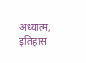अध्यात्म, इतिहास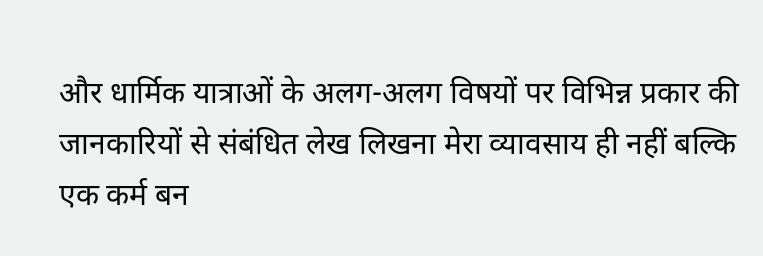और धार्मिक यात्राओं के अलग-अलग विषयों पर विभिन्न प्रकार की जानकारियों से संबंधित लेख लिखना मेरा व्यावसाय ही नहीं बल्कि एक कर्म बन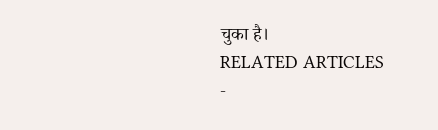चुका है।
RELATED ARTICLES
-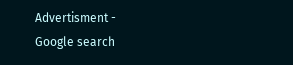Advertisment -
Google search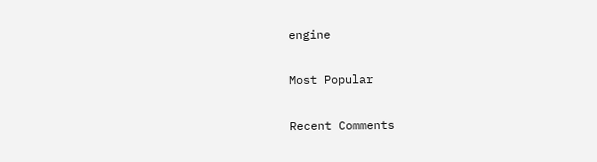engine

Most Popular

Recent Comments